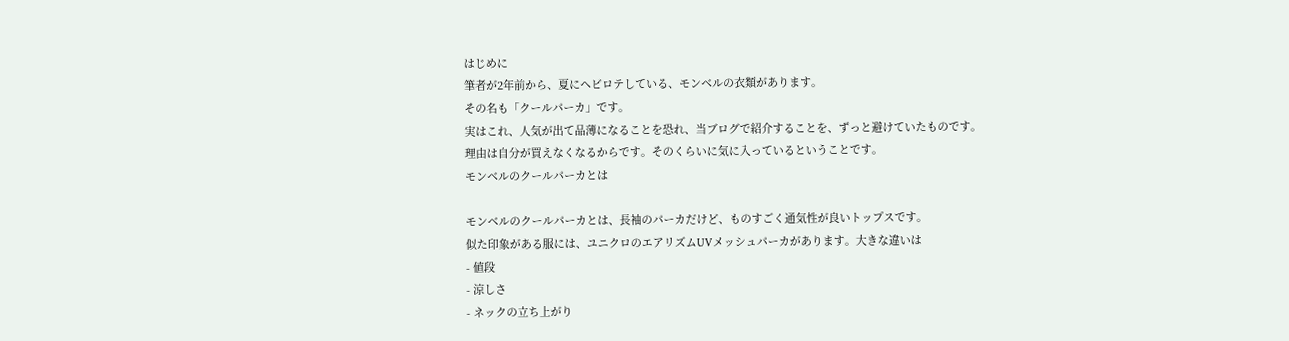はじめに
筆者が2年前から、夏にヘビロテしている、モンベルの衣類があります。
その名も「クールパーカ」です。
実はこれ、人気が出て品薄になることを恐れ、当ブログで紹介することを、ずっと避けていたものです。
理由は自分が買えなくなるからです。そのくらいに気に入っているということです。
モンベルのクールパーカとは

モンベルのクールパーカとは、長袖のパーカだけど、ものすごく通気性が良いトップスです。
似た印象がある服には、ユニクロのエアリズムUVメッシュパーカがあります。大きな違いは
- 値段
- 涼しさ
- ネックの立ち上がり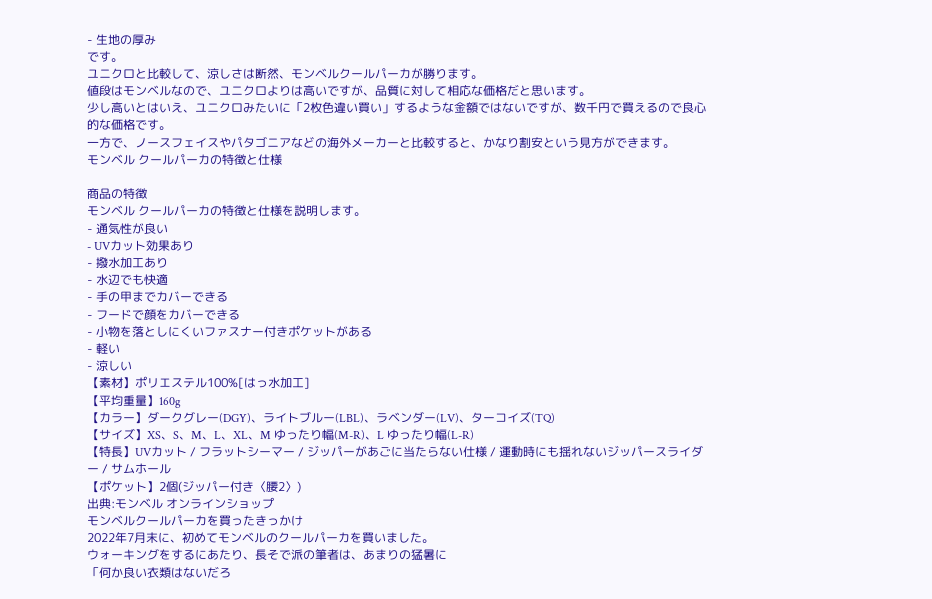- 生地の厚み
です。
ユニクロと比較して、涼しさは断然、モンベルクールパーカが勝ります。
値段はモンベルなので、ユニクロよりは高いですが、品質に対して相応な価格だと思います。
少し高いとはいえ、ユニクロみたいに「2枚色違い買い」するような金額ではないですが、数千円で買えるので良心的な価格です。
一方で、ノースフェイスやパタゴニアなどの海外メーカーと比較すると、かなり割安という見方ができます。
モンベル クールパーカの特徴と仕様

商品の特徴
モンベル クールパーカの特徴と仕様を説明します。
- 通気性が良い
- UVカット効果あり
- 撥水加工あり
- 水辺でも快適
- 手の甲までカバーできる
- フードで顔をカバーできる
- 小物を落としにくいファスナー付きポケットがある
- 軽い
- 涼しい
【素材】ポリエステル100%[はっ水加工]
【平均重量】160g
【カラー】ダークグレー(DGY)、ライトブルー(LBL)、ラベンダー(LV)、ターコイズ(TQ)
【サイズ】XS、S、M、L、XL、M ゆったり幅(M-R)、L ゆったり幅(L-R)
【特長】UVカット / フラットシーマー / ジッパーがあごに当たらない仕様 / 運動時にも揺れないジッパースライダー / サムホール
【ポケット】2個(ジッパー付き〈腰2〉)
出典:モンベル オンラインショップ
モンベルクールパーカを買ったきっかけ
2022年7月末に、初めてモンベルのクールパーカを買いました。
ウォーキングをするにあたり、長そで派の筆者は、あまりの猛暑に
「何か良い衣類はないだろ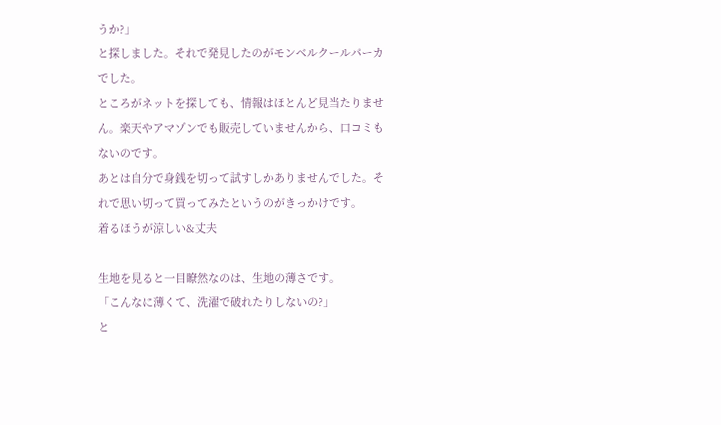うか?」
と探しました。それで発見したのがモンベルクールパーカでした。
ところがネットを探しても、情報はほとんど見当たりません。楽天やアマゾンでも販売していませんから、口コミもないのです。
あとは自分で身銭を切って試すしかありませんでした。それで思い切って買ってみたというのがきっかけです。
着るほうが涼しい&丈夫

生地を見ると一目瞭然なのは、生地の薄さです。
「こんなに薄くて、洗濯で破れたりしないの?」
と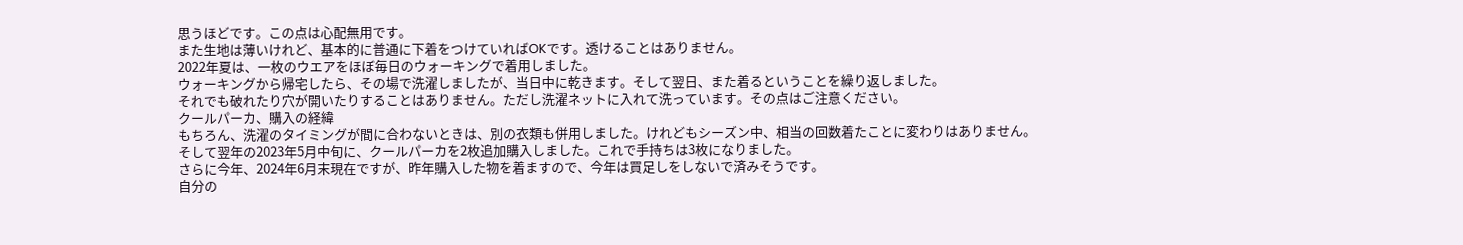思うほどです。この点は心配無用です。
また生地は薄いけれど、基本的に普通に下着をつけていればOKです。透けることはありません。
2022年夏は、一枚のウエアをほぼ毎日のウォーキングで着用しました。
ウォーキングから帰宅したら、その場で洗濯しましたが、当日中に乾きます。そして翌日、また着るということを繰り返しました。
それでも破れたり穴が開いたりすることはありません。ただし洗濯ネットに入れて洗っています。その点はご注意ください。
クールパーカ、購入の経緯
もちろん、洗濯のタイミングが間に合わないときは、別の衣類も併用しました。けれどもシーズン中、相当の回数着たことに変わりはありません。
そして翌年の2023年5月中旬に、クールパーカを2枚追加購入しました。これで手持ちは3枚になりました。
さらに今年、2024年6月末現在ですが、昨年購入した物を着ますので、今年は買足しをしないで済みそうです。
自分の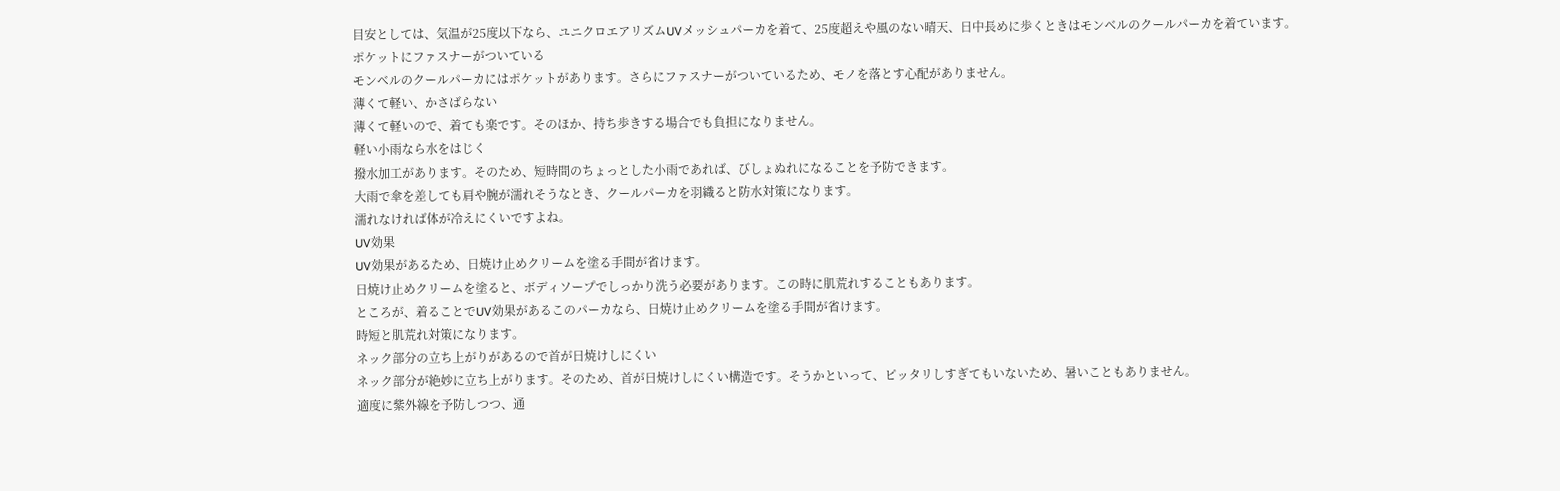目安としては、気温が25度以下なら、ユニクロエアリズムUVメッシュパーカを着て、25度超えや風のない晴天、日中長めに歩くときはモンベルのクールパーカを着ています。
ポケットにファスナーがついている
モンベルのクールパーカにはポケットがあります。さらにファスナーがついているため、モノを落とす心配がありません。
薄くて軽い、かさばらない
薄くて軽いので、着ても楽です。そのほか、持ち歩きする場合でも負担になりません。
軽い小雨なら水をはじく
撥水加工があります。そのため、短時間のちょっとした小雨であれば、びしょぬれになることを予防できます。
大雨で傘を差しても肩や腕が濡れそうなとき、クールパーカを羽織ると防水対策になります。
濡れなければ体が冷えにくいですよね。
UV効果
UV効果があるため、日焼け止めクリームを塗る手間が省けます。
日焼け止めクリームを塗ると、ボディソープでしっかり洗う必要があります。この時に肌荒れすることもあります。
ところが、着ることでUV効果があるこのパーカなら、日焼け止めクリームを塗る手間が省けます。
時短と肌荒れ対策になります。
ネック部分の立ち上がりがあるので首が日焼けしにくい
ネック部分が絶妙に立ち上がります。そのため、首が日焼けしにくい構造です。そうかといって、ピッタリしすぎてもいないため、暑いこともありません。
適度に紫外線を予防しつつ、通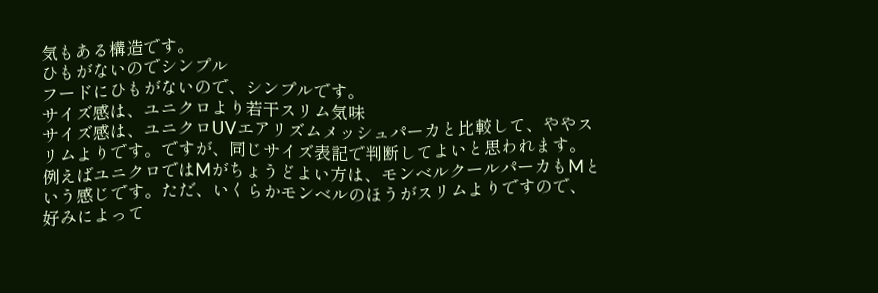気もある構造です。
ひもがないのでシンプル
フードにひもがないので、シンプルです。
サイズ感は、ユニクロより若干スリム気味
サイズ感は、ユニクロUVエアリズムメッシュパーカと比較して、ややスリムよりです。ですが、同じサイズ表記で判断してよいと思われます。
例えばユニクロではMがちょうどよい方は、モンベルクールパーカもMという感じです。ただ、いくらかモンベルのほうがスリムよりですので、好みによって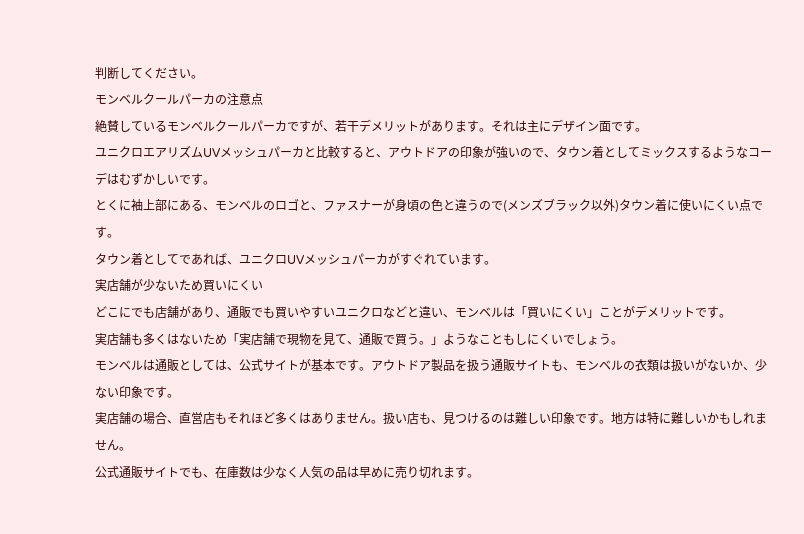判断してください。
モンベルクールパーカの注意点
絶賛しているモンベルクールパーカですが、若干デメリットがあります。それは主にデザイン面です。
ユニクロエアリズムUVメッシュパーカと比較すると、アウトドアの印象が強いので、タウン着としてミックスするようなコーデはむずかしいです。
とくに袖上部にある、モンベルのロゴと、ファスナーが身頃の色と違うので(メンズブラック以外)タウン着に使いにくい点です。
タウン着としてであれば、ユニクロUVメッシュパーカがすぐれています。
実店舗が少ないため買いにくい
どこにでも店舗があり、通販でも買いやすいユニクロなどと違い、モンベルは「買いにくい」ことがデメリットです。
実店舗も多くはないため「実店舗で現物を見て、通販で買う。」ようなこともしにくいでしょう。
モンベルは通販としては、公式サイトが基本です。アウトドア製品を扱う通販サイトも、モンベルの衣類は扱いがないか、少ない印象です。
実店舗の場合、直営店もそれほど多くはありません。扱い店も、見つけるのは難しい印象です。地方は特に難しいかもしれません。
公式通販サイトでも、在庫数は少なく人気の品は早めに売り切れます。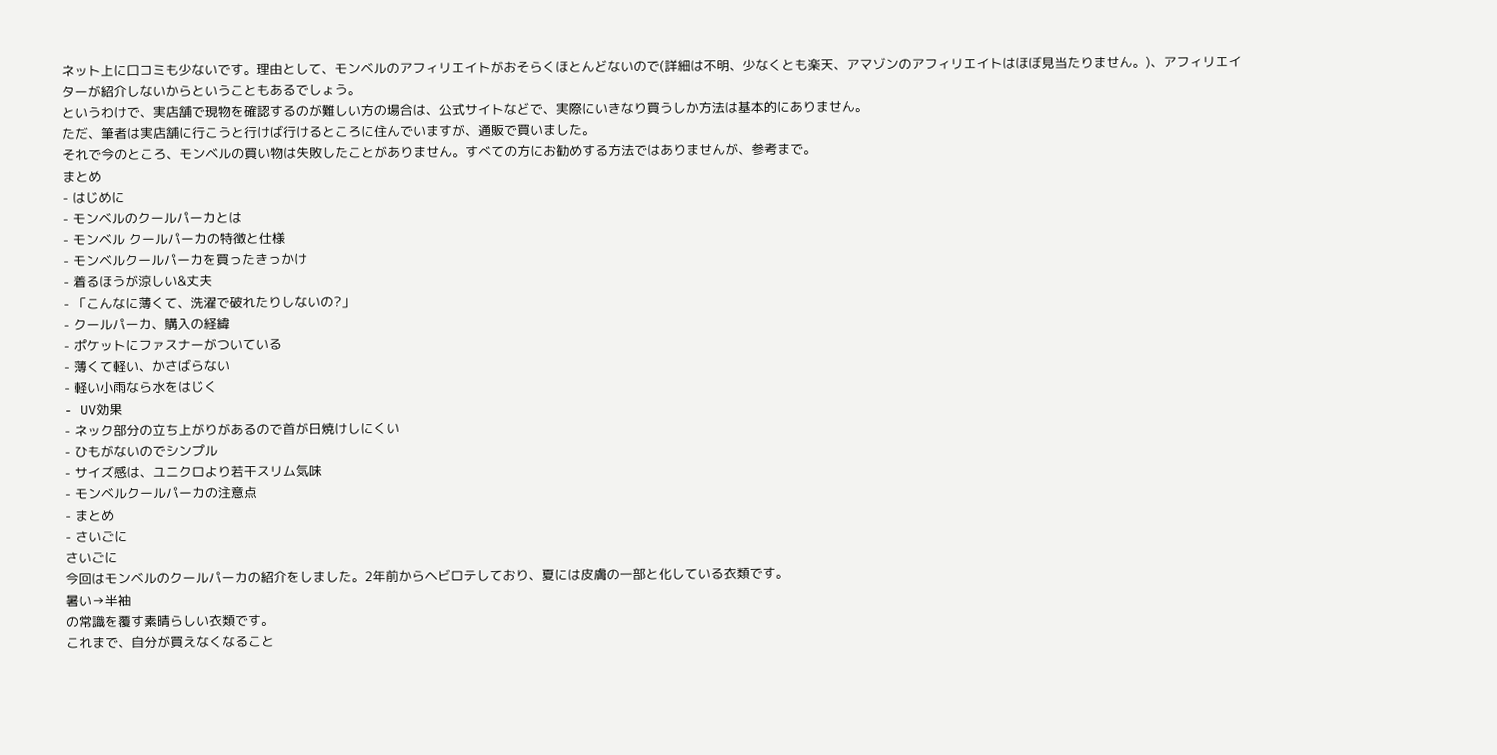ネット上に口コミも少ないです。理由として、モンベルのアフィリエイトがおそらくほとんどないので(詳細は不明、少なくとも楽天、アマゾンのアフィリエイトはほぼ見当たりません。)、アフィリエイターが紹介しないからということもあるでしょう。
というわけで、実店舗で現物を確認するのが難しい方の場合は、公式サイトなどで、実際にいきなり買うしか方法は基本的にありません。
ただ、筆者は実店舗に行こうと行けば行けるところに住んでいますが、通販で買いました。
それで今のところ、モンベルの買い物は失敗したことがありません。すべての方にお勧めする方法ではありませんが、参考まで。
まとめ
- はじめに
- モンベルのクールパーカとは
- モンベル クールパーカの特徴と仕様
- モンベルクールパーカを買ったきっかけ
- 着るほうが涼しい&丈夫
- 「こんなに薄くて、洗濯で破れたりしないの?」
- クールパーカ、購入の経緯
- ポケットにファスナーがついている
- 薄くて軽い、かさばらない
- 軽い小雨なら水をはじく
- UV効果
- ネック部分の立ち上がりがあるので首が日焼けしにくい
- ひもがないのでシンプル
- サイズ感は、ユニクロより若干スリム気味
- モンベルクールパーカの注意点
- まとめ
- さいごに
さいごに
今回はモンベルのクールパーカの紹介をしました。2年前からヘビロテしており、夏には皮膚の一部と化している衣類です。
暑い→半袖
の常識を覆す素晴らしい衣類です。
これまで、自分が買えなくなること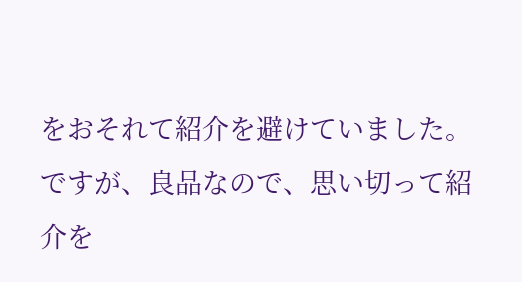をおそれて紹介を避けていました。ですが、良品なので、思い切って紹介を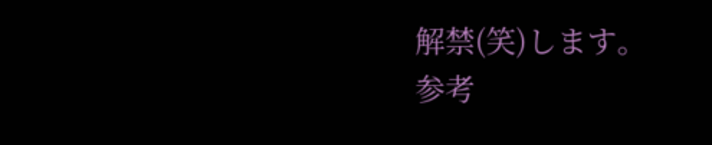解禁(笑)します。
参考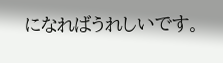になればうれしいです。